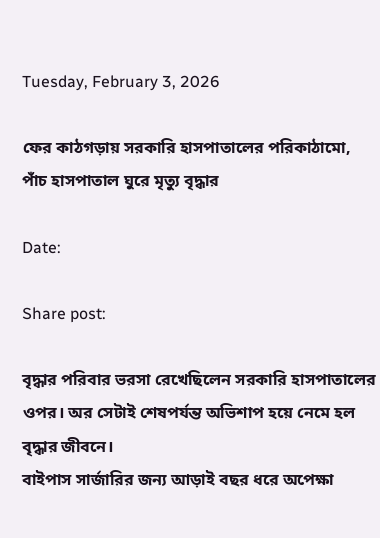Tuesday, February 3, 2026

ফের কাঠগড়ায় সরকারি হাসপাতালের পরিকাঠামো, পাঁচ হাসপাতাল ঘুরে মৃত্যু বৃদ্ধার

Date:

Share post:

বৃদ্ধার পরিবার ভরসা রেখেছিলেন সরকারি হাসপাতালের ওপর। অর সেটাই শেষপর্যন্ত অভিশাপ হয়ে নেমে হল বৃদ্ধার জীবনে।
বাইপাস সার্জারির জন্য আড়াই বছর ধরে অপেক্ষা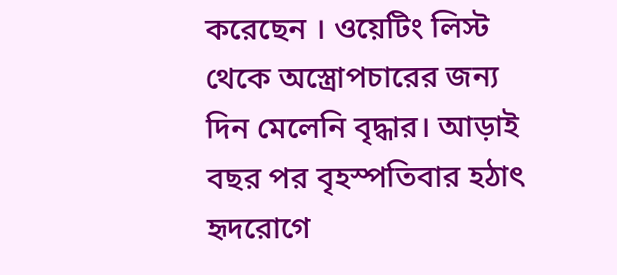করেছেন । ওয়েটিং লিস্ট থেকে অস্ত্রোপচারের জন্য দিন মেলেনি বৃদ্ধার। আড়াই বছর পর বৃহস্পতিবার হঠাৎ হৃদরোগে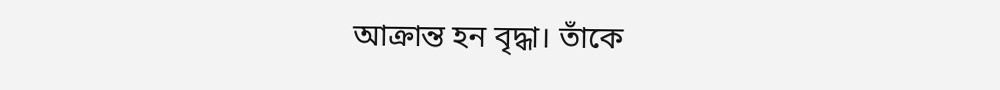আক্রান্ত হন বৃদ্ধা। তাঁকে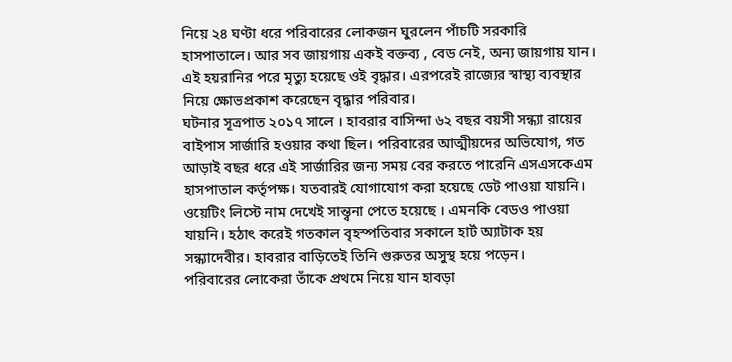নিয়ে ২৪ ঘণ্টা ধরে পরিবারের লোকজন ঘুরলেন পাঁচটি সরকারি হাসপাতালে। আর সব জায়গায় একই বক্তব্য , বেড নেই, অন্য জায়গায় যান। এই হয়রানির পরে মৃত্যু হয়েছে ওই বৃদ্ধার। এরপরেই রাজ্যের স্বাস্থ্য ব্যবস্থার নিয়ে ক্ষোভপ্রকাশ করেছেন বৃদ্ধার পরিবার।
ঘটনার সূত্রপাত ২০১৭ সালে । হাবরার বাসিন্দা ৬২ বছর বয়সী সন্ধ্যা রায়ের বাইপাস সার্জারি হওয়ার কথা ছিল। পরিবারের আত্মীয়দের অভিযোগ, গত আড়াই বছর ধরে এই সার্জারির জন্য সময় বের করতে পারেনি এসএসকেএম হাসপাতাল কর্তৃপক্ষ। যতবারই যোগাযোগ করা হয়েছে ডেট পাওয়া যায়নি। ওয়েটিং লিস্টে নাম দেখেই সান্ত্বনা পেতে হয়েছে । এমনকি বেডও পাওয়া যায়নি। হঠাৎ করেই গতকাল বৃহস্পতিবার সকালে হার্ট অ্যাটাক হয় সন্ধ্যাদেবীর। হাবরার বাড়িতেই তিনি গুরুতর অসুস্থ হয়ে পড়েন।
পরিবারের লোকেরা তাঁকে প্রথমে নিয়ে যান হাবড়া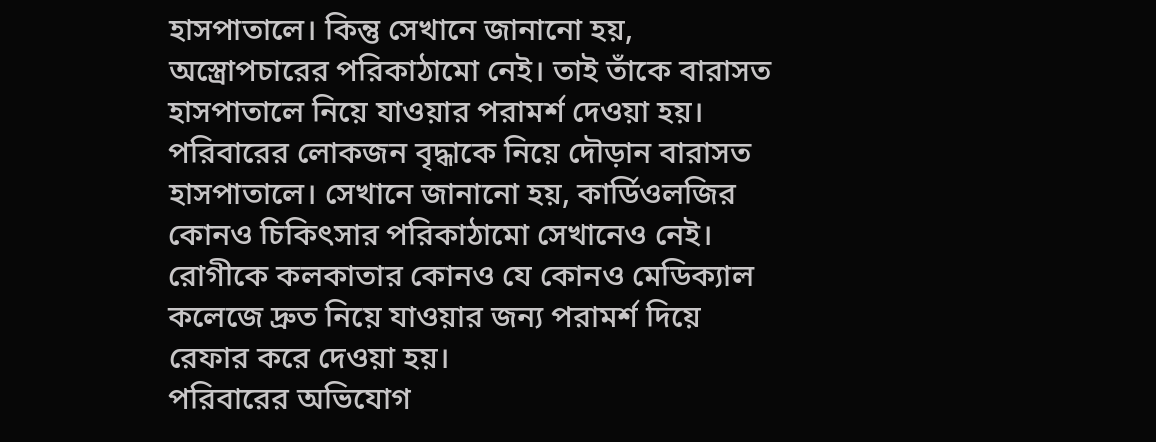হাসপাতালে। কিন্তু সেখানে জানানো হয়, অস্ত্রোপচারের পরিকাঠামো নেই। তাই তাঁকে বারাসত হাসপাতালে নিয়ে যাওয়ার পরামর্শ দেওয়া হয়। পরিবারের লোকজন বৃদ্ধাকে নিয়ে দৌড়ান বারাসত হাসপাতালে। সেখানে জানানো হয়, কার্ডিওলজির কোনও চিকিৎসার পরিকাঠামো সেখানেও নেই। রোগীকে কলকাতার কোনও যে কোনও মেডিক্যাল কলেজে দ্রুত নিয়ে যাওয়ার জন্য পরামর্শ দিয়ে রেফার করে দেওয়া হয়।
পরিবারের অভিযোগ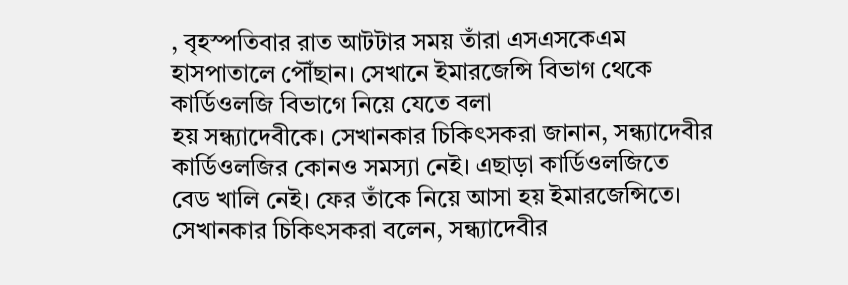, বৃহস্পতিবার রাত আটটার সময় তাঁরা এসএসকেএম হাসপাতালে পৌঁছান। সেখানে ইমারজেন্সি বিভাগ থেকে কার্ডিওলজি বিভাগে নিয়ে যেতে বলা
হয় সন্ধ্যাদেবীকে। সেখানকার চিকিৎসকরা জানান, সন্ধ্যাদেবীর কার্ডিওলজির কোনও সমস্যা নেই। এছাড়া কার্ডিওলজিতে বেড খালি নেই। ফের তাঁকে নিয়ে আসা হয় ইমারজেন্সিতে। সেখানকার চিকিৎসকরা বলেন, সন্ধ্যাদেবীর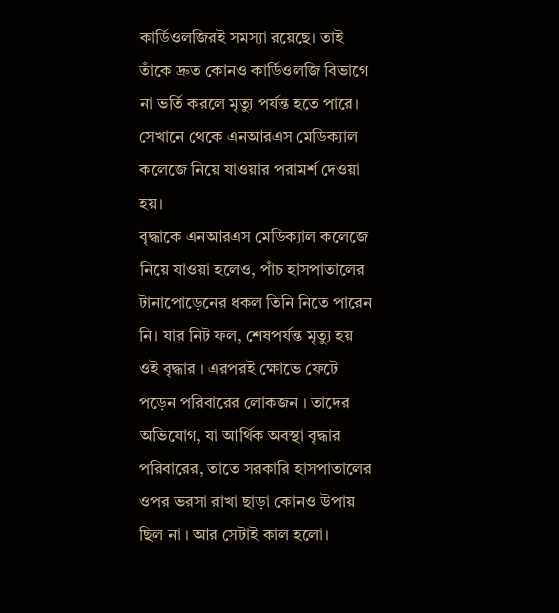কার্ডিওলজিরই সমস্যা রয়েছে। তাই তাঁকে দ্রুত কোনও কার্ডিওলজি বিভাগে না ভর্তি করলে মৃত্যু পর্যন্ত হতে পারে। সেখানে থেকে এনআরএস মেডিক্যাল কলেজে নিয়ে যাওয়ার পরামর্শ দেওয়া হয়।
বৃদ্ধাকে এনআরএস মেডিক্যাল কলেজে নিয়ে যাওয়া হলেও, পাঁচ হাসপাতালের টানাপোড়েনের ধকল তিনি নিতে পারেন নি। যার নিট ফল, শেষপর্যন্ত মৃত্যু হয় ওই বৃদ্ধার । এরপরই ক্ষোভে ফেটে পড়েন পরিবারের লোকজন । তাদের অভিযোগ, যা আর্থিক অবস্থা বৃদ্ধার পরিবারের, তাতে সরকারি হাসপাতালের ওপর ভরসা রাখা ছাড়া কোনও উপায় ছিল না । আর সেটাই কাল হলো।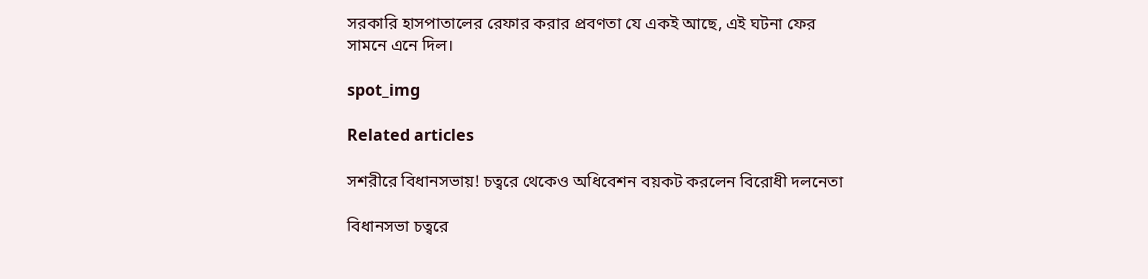সরকারি হাসপাতালের রেফার করার প্রবণতা যে একই আছে, এই ঘটনা ফের সামনে এনে দিল।

spot_img

Related articles

সশরীরে বিধানসভায়! চত্বরে থেকেও অধিবেশন বয়কট করলেন বিরোধী দলনেতা

বিধানসভা চত্বরে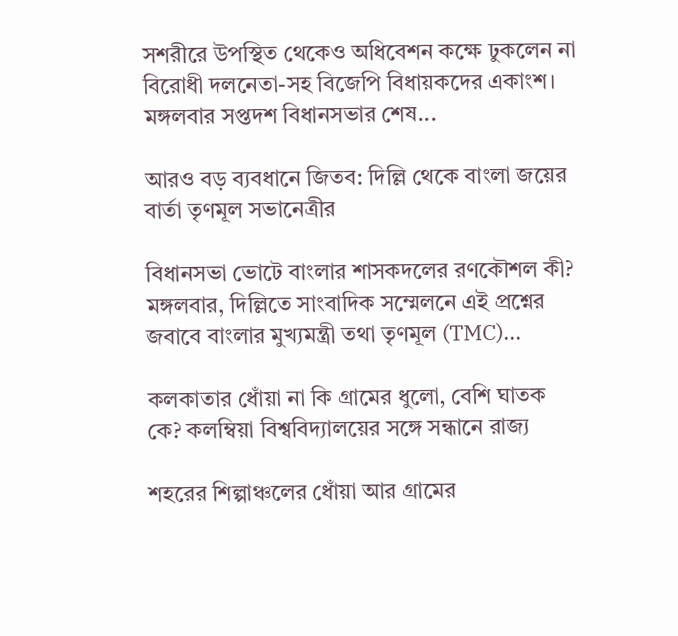সশরীরে উপস্থিত থেকেও অধিবেশন কক্ষে ঢুকলেন না বিরোধী দলনেতা-সহ বিজেপি বিধায়কদের একাংশ। মঙ্গলবার সপ্তদশ বিধানসভার শেষ...

আরও বড় ব্যবধানে জিতব: দিল্লি থেকে বাংলা জয়ের বার্তা তৃণমূল সভানেত্রীর

বিধানসভা ভোটে বাংলার শাসকদলের রণকৌশল কী? মঙ্গলবার, দিল্লিতে সাংবাদিক সম্মেলনে এই প্রশ্নের জবাবে বাংলার মুখ্যমন্ত্রী তথা তৃণমূল (TMC)...

কলকাতার ধোঁয়া না কি গ্রামের ধুলো, বেশি ঘাতক কে? কলম্বিয়া বিশ্ববিদ্যালয়ের সঙ্গে সন্ধানে রাজ্য

শহরের শিল্পাঞ্চলের ধোঁয়া আর গ্রামের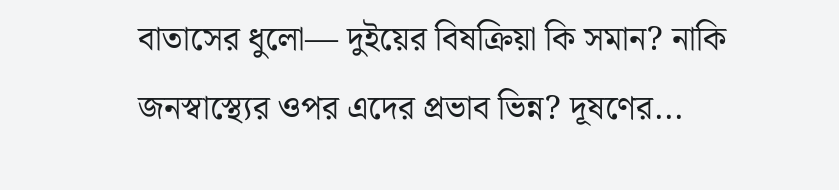বাতাসের ধুলো— দুইয়ের বিষক্রিয়া কি সমান? নাকি জনস্বাস্থ্যের ওপর এদের প্রভাব ভিন্ন? দূষণের...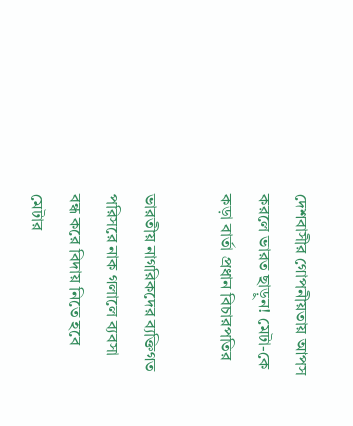দেশবাসীর গোপনীয়তায় আপস করলে ভারত ছাড়ুন! মেটা-কে কড়া বার্তা প্রধান বিচারপতির

ভারতীয় নাগরিকদের ব্যক্তিগত পরিসরে নাক গলালে ব্যবসা বন্ধ করে বিদায় নিতে হবে মেটার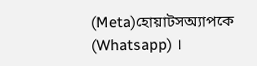(Meta)হোয়াটসঅ্যাপকে (Whatsapp) ।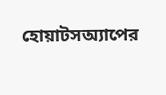হোয়াটসঅ্যাপের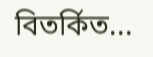বিতর্কিত...